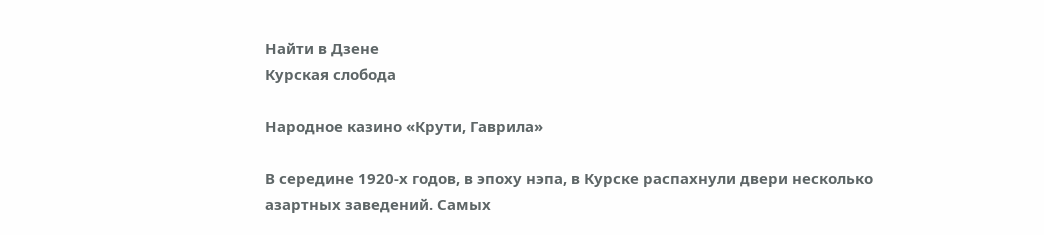Найти в Дзене
Курская слобода

Народное казино «Крути, Гаврила»

В середине 1920-х годов, в эпоху нэпа, в Курске распахнули двери несколько азартных заведений. Самых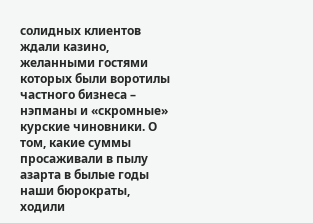солидных клиентов ждали казино, желанными гостями которых были воротилы частного бизнеса – нэпманы и «скромные» курские чиновники. О том, какие суммы просаживали в пылу азарта в былые годы наши бюрократы, ходили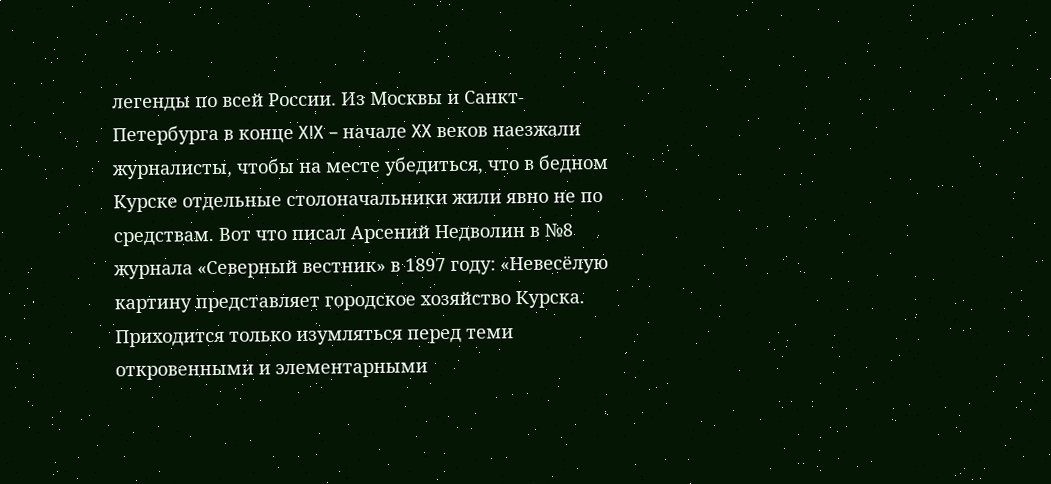легенды по всей России. Из Москвы и Санкт-Петербурга в конце XIX – начале XX веков наезжали журналисты, чтобы на месте убедиться, что в бедном Курске отдельные столоначальники жили явно не по средствам. Вот что писал Арсений Недволин в №8 журнала «Северный вестник» в 1897 году: «Невесёлую картину представляет городское хозяйство Курска. Приходится только изумляться перед теми откровенными и элементарными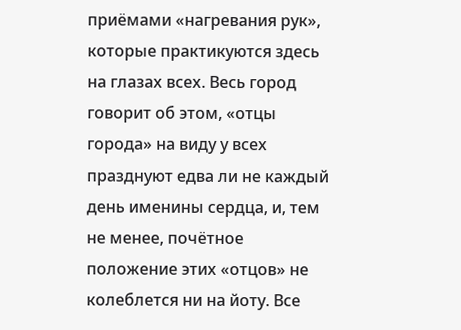приёмами «нагревания рук», которые практикуются здесь на глазах всех. Весь город говорит об этом, «отцы города» на виду у всех празднуют едва ли не каждый день именины сердца, и, тем не менее, почётное положение этих «отцов» не колеблется ни на йоту. Все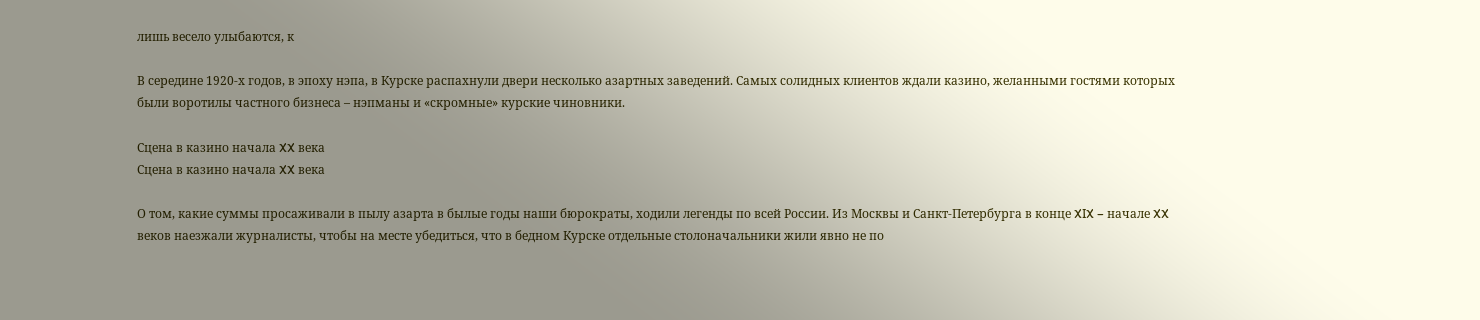лишь весело улыбаются, к

В середине 1920-х годов, в эпоху нэпа, в Курске распахнули двери несколько азартных заведений. Самых солидных клиентов ждали казино, желанными гостями которых были воротилы частного бизнеса – нэпманы и «скромные» курские чиновники.

Сцена в казино начала XX века
Сцена в казино начала XX века

О том, какие суммы просаживали в пылу азарта в былые годы наши бюрократы, ходили легенды по всей России. Из Москвы и Санкт-Петербурга в конце XIX – начале XX веков наезжали журналисты, чтобы на месте убедиться, что в бедном Курске отдельные столоначальники жили явно не по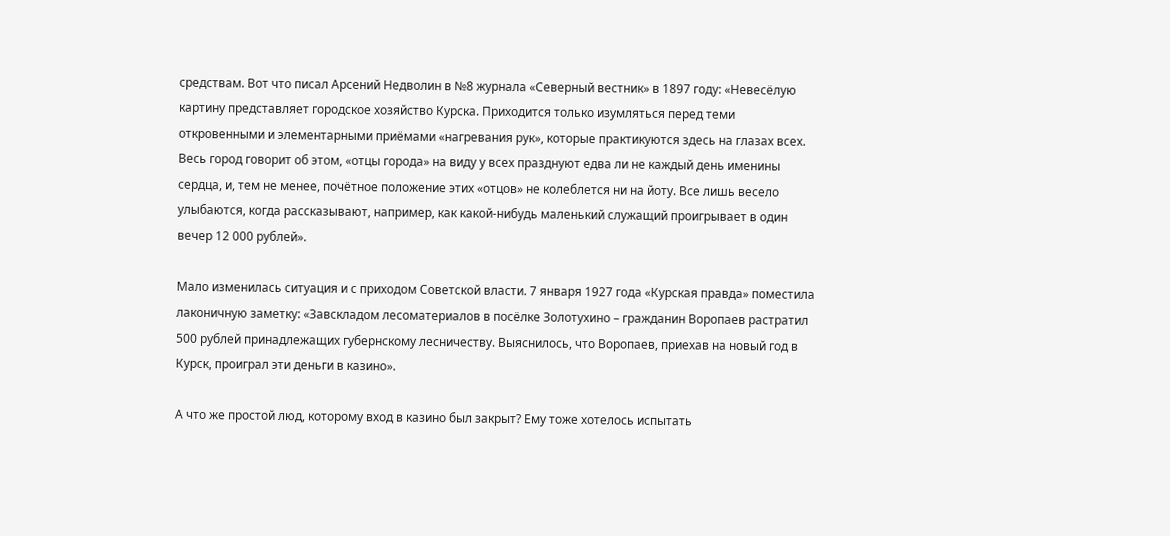средствам. Вот что писал Арсений Недволин в №8 журнала «Северный вестник» в 1897 году: «Невесёлую картину представляет городское хозяйство Курска. Приходится только изумляться перед теми откровенными и элементарными приёмами «нагревания рук», которые практикуются здесь на глазах всех. Весь город говорит об этом, «отцы города» на виду у всех празднуют едва ли не каждый день именины сердца, и, тем не менее, почётное положение этих «отцов» не колеблется ни на йоту. Все лишь весело улыбаются, когда рассказывают, например, как какой-нибудь маленький служащий проигрывает в один вечер 12 000 рублей».

Мало изменилась ситуация и с приходом Советской власти. 7 января 1927 года «Курская правда» поместила лаконичную заметку: «Завскладом лесоматериалов в посёлке Золотухино – гражданин Воропаев растратил 500 рублей принадлежащих губернскому лесничеству. Выяснилось, что Воропаев, приехав на новый год в Курск, проиграл эти деньги в казино».

А что же простой люд, которому вход в казино был закрыт? Ему тоже хотелось испытать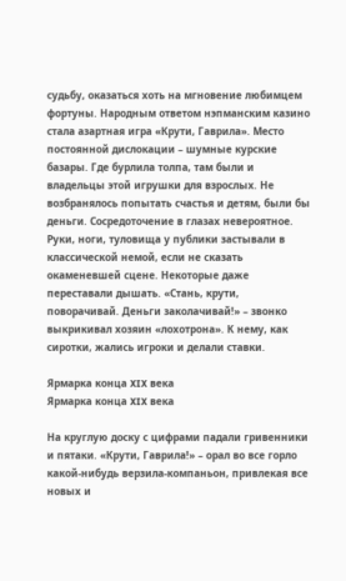судьбу, оказаться хоть на мгновение любимцем фортуны. Народным ответом нэпманским казино стала азартная игра «Крути, Гаврила». Место постоянной дислокации – шумные курские базары. Где бурлила толпа, там были и владельцы этой игрушки для взрослых. Не возбранялось попытать счастья и детям, были бы деньги. Сосредоточение в глазах невероятное. Руки, ноги, туловища у публики застывали в классической немой, если не сказать окаменевшей сцене. Некоторые даже переставали дышать. «Стань, крути, поворачивай. Деньги заколачивай!» – звонко выкрикивал хозяин «лохотрона». К нему, как сиротки, жались игроки и делали ставки.

Ярмарка конца XIX века
Ярмарка конца XIX века

На круглую доску с цифрами падали гривенники и пятаки. «Крути, Гаврила!» – орал во все горло какой-нибудь верзила-компаньон, привлекая все новых и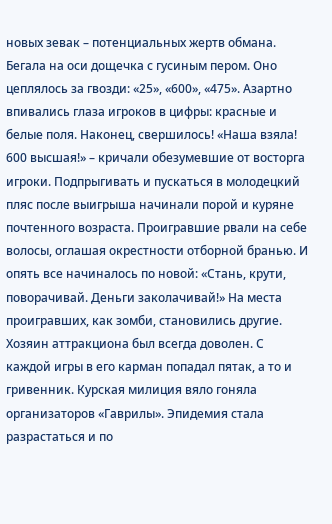новых зевак – потенциальных жертв обмана. Бегала на оси дощечка с гусиным пером. Оно цеплялось за гвозди: «25», «600», «475». Азартно впивались глаза игроков в цифры: красные и белые поля. Наконец, свершилось! «Наша взяла! 600 высшая!» – кричали обезумевшие от восторга игроки. Подпрыгивать и пускаться в молодецкий пляс после выигрыша начинали порой и куряне почтенного возраста. Проигравшие рвали на себе волосы, оглашая окрестности отборной бранью. И опять все начиналось по новой: «Стань, крути, поворачивай. Деньги заколачивай!» На места проигравших, как зомби, становились другие. Хозяин аттракциона был всегда доволен. С каждой игры в его карман попадал пятак, а то и гривенник. Курская милиция вяло гоняла организаторов «Гаврилы». Эпидемия стала разрастаться и по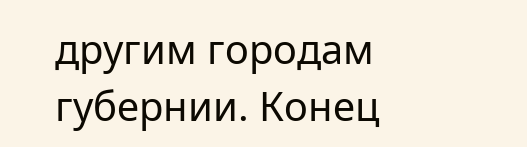другим городам губернии. Конец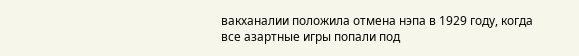вакханалии положила отмена нэпа в 1929 году, когда все азартные игры попали под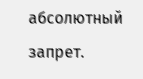абсолютный запрет.